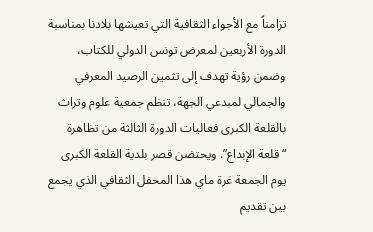تزامناً مع الأجواء الثقافية التي تعيشها بلادنا بمناسبة الدورة الأربعين لمعرض تونس الدولي للكتاب، وضمن رؤية تهدف إلى تثمين الرصيد المعرفي والجمالي لمبدعي الجهة، تنظم جمعية علوم وتراث بالقلعة الكبرى فعاليات الدورة الثالثة من تظاهرة “قلعة الإبداع”. ويحتضن قصر بلدية القلعة الكبرى يوم الجمعة غرة ماي هذا المحفل الثقافي الذي يجمع بين تقديم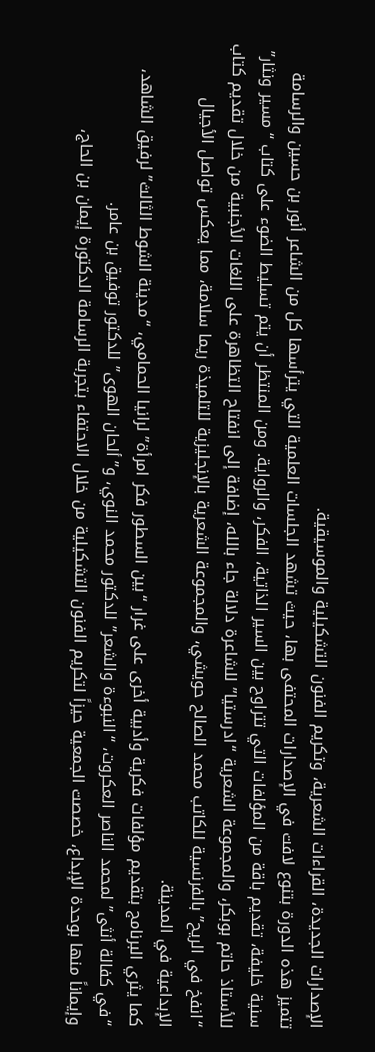الإصدارات الجديدة، القراءات الشعرية، وتكريم الفنون التشكيلية والموسيقية.
تتميز هذه الدورة بتنوع لافت في الإصدارات المحتفى بها، حيث تشهد الجلسات العلمية التي يترأسها كل من الشاعر أنور بن حسين والرسامة سنية خليفة، تقديم باقة من المؤلفات التي تتراوح بين السير الذاتية، الفكر، والرواية. ومن المنتظر أن يتم تسليط الضوء على كتاب “مسير ونثار” للأستاذ حاتم بوبكر، والمجموعة الشعرية “ادرستيا” للشاعرة دلالة جاء بالله، إضافة إلى انفتاح التظاهرة على اللغات الأجنبية من خلال تقديم كتاب “انفخ في الريح” بالفرنسية للكاتب محمد الصالح حويشي، والمجموعة الشعرية بالإنجليزية للتلميذة ريما سلامة، مما يعكس تواصل الأجيال الإبداعية في المدينة.
كما يثري البرنامج بتقديم مؤلفات فكرية وأدبية أخرى على غرار “بين السطور فكر امرأة” لرانيا الحمامي، “مدينة الشوط الثالث” لرفيق الشاهد، “في كفالة أنثى” لمحمد الناصر العكروت، “النبوءة والشعر” للدكتور محمد النوي، و”ألحان الهوى” للدكتور توفيق بن عامر.
وإيماناً منها بوحدة الإبداع، خصصت الجمعية حيزاً لتكريم الفنون التشكيلية من خلال الاحتفاء بتجربة الرسامة الدكتورة إيمان بن الحاج،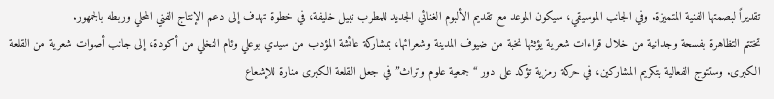تقديراً لبصمتها الفنية المتميزة. وفي الجانب الموسيقي، سيكون الموعد مع تقديم الألبوم الغنائي الجديد للمطرب نبيل خليفة، في خطوة تهدف إلى دعم الإنتاج الفني المحلي وربطه بالجمهور.
تختتم التظاهرة بفسحة وجدانية من خلال قراءات شعرية يؤثثها نخبة من ضيوف المدينة وشعرائها، بمشاركة عائشة المؤدب من سيدي بوعلي وئام النخلي من أكودة، إلى جانب أصوات شعرية من القلعة الكبرى. وستتوج الفعالية بتكريم المشاركين، في حركة رمزية تؤكد على دور “جمعية علوم وتراث” في جعل القلعة الكبرى منارة للإشعاع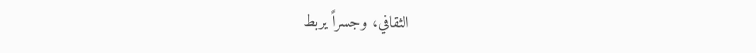الثقافي، وجسراً يربط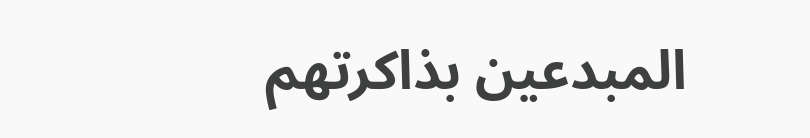المبدعين بذاكرتهم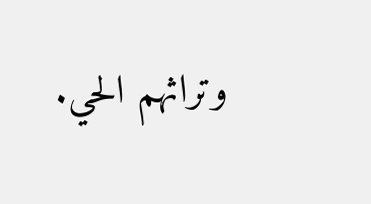وتراثهم الحي.